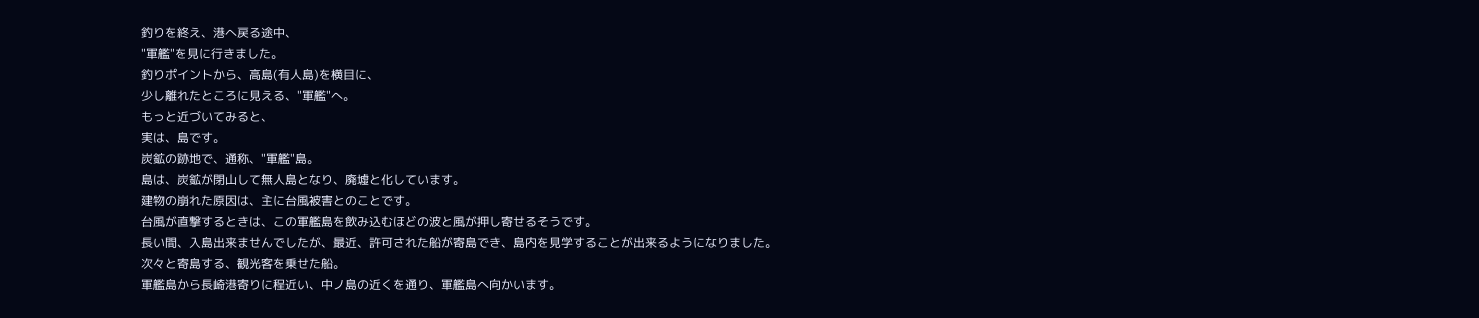釣りを終え、港へ戻る途中、
"軍艦"を見に行きました。
釣りポイントから、高島(有人島)を横目に、
少し離れたところに見える、"軍艦"へ。
もっと近づいてみると、
実は、島です。
炭鉱の跡地で、通称、"軍艦"島。
島は、炭鉱が閉山して無人島となり、廃墟と化しています。
建物の崩れた原因は、主に台風被害とのことです。
台風が直撃するときは、この軍艦島を飲み込むほどの波と風が押し寄せるそうです。
長い間、入島出来ませんでしたが、最近、許可された船が寄島でき、島内を見学することが出来るようになりました。
次々と寄島する、観光客を乗せた船。
軍艦島から長崎港寄りに程近い、中ノ島の近くを通り、軍艦島へ向かいます。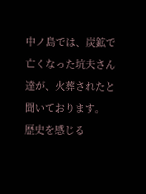中ノ島では、炭鉱で亡くなった坑夫さん達が、火葬されたと聞いております。
歴史を感じる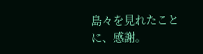島々を見れたことに、感謝。